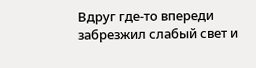Вдруг где-то впереди забрезжил слабый свет и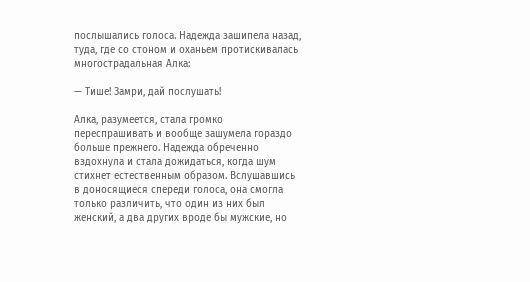послышались голоса. Надежда зашипела назад, туда, где со стоном и оханьем протискивалась многострадальная Алка:

— Тише! Замри, дай послушать!

Алка, разумеется, стала громко переспрашивать и вообще зашумела гораздо больше прежнего. Надежда обреченно вздохнула и стала дожидаться, когда шум стихнет естественным образом. Вслушавшись в доносящиеся спереди голоса, она смогла только различить, что один из них был женский, а два других вроде бы мужские, но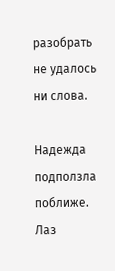разобрать не удалось ни слова.

Надежда подползла поближе. Лаз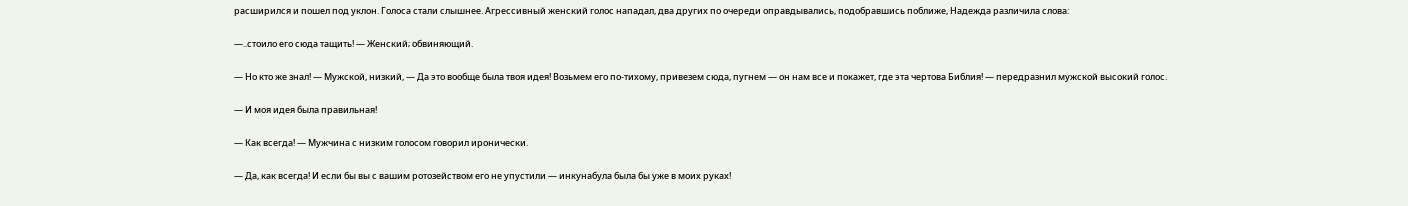расширился и пошел под уклон. Голоса стали слышнее. Агрессивный женский голос нападал, два других по очереди оправдывались, подобравшись поближе, Надежда различила слова:

—..стоило его сюда тащить! — Женский; обвиняющий.

— Но кто же знал! — Мужской, низкий, — Да это вообще была твоя идея! Возьмем его по-тихому, привезем сюда, пугнем — он нам все и покажет, где эта чертова Библия! — передразнил мужской высокий голос.

— И моя идея была правильная!

— Как всегда! — Мужчина с низким голосом говорил иронически.

— Да, как всегда! И если бы вы с вашим ротозейством его не упустили — инкунабула была бы уже в моих руках!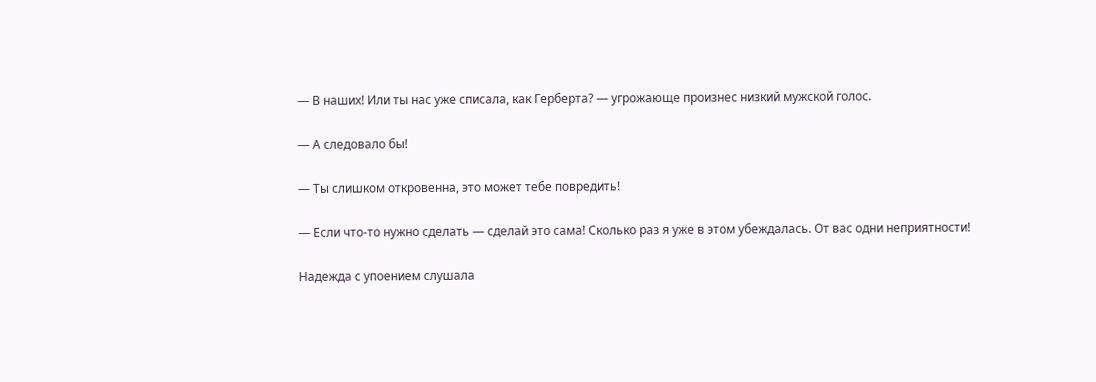— В наших! Или ты нас уже списала, как Герберта? — угрожающе произнес низкий мужской голос.

— А следовало бы!

— Ты слишком откровенна, это может тебе повредить!

— Если что-то нужно сделать — сделай это сама! Сколько раз я уже в этом убеждалась. От вас одни неприятности!

Надежда с упоением слушала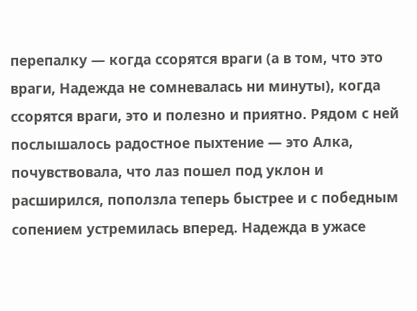перепалку — когда ссорятся враги (а в том, что это враги, Надежда не сомневалась ни минуты), когда ссорятся враги, это и полезно и приятно. Рядом с ней послышалось радостное пыхтение — это Алка, почувствовала, что лаз пошел под уклон и расширился, поползла теперь быстрее и с победным сопением устремилась вперед. Надежда в ужасе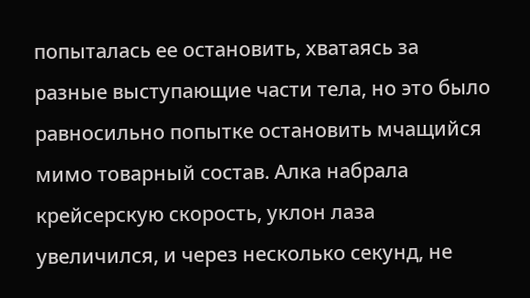попыталась ее остановить, хватаясь за разные выступающие части тела, но это было равносильно попытке остановить мчащийся мимо товарный состав. Алка набрала крейсерскую скорость, уклон лаза увеличился, и через несколько секунд, не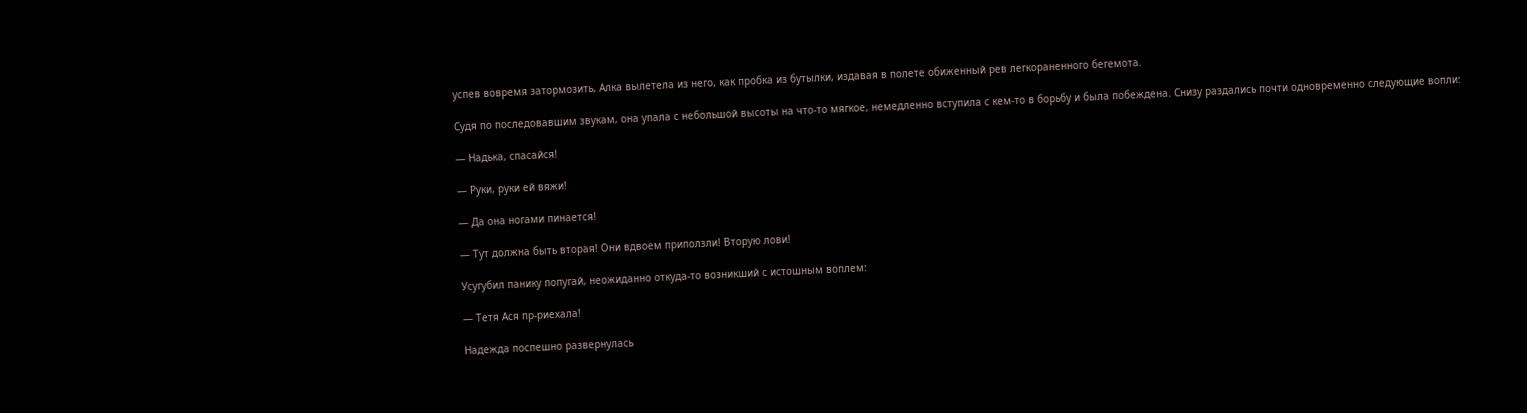успев вовремя затормозить, Алка вылетела из него, как пробка из бутылки, издавая в полете обиженный рев легкораненного бегемота.

Судя по последовавшим звукам, она упала с небольшой высоты на что-то мягкое, немедленно вступила с кем-то в борьбу и была побеждена. Снизу раздались почти одновременно следующие вопли:

— Надька, спасайся!

— Руки, руки ей вяжи!

— Да она ногами пинается!

— Тут должна быть вторая! Они вдвоем приползли! Вторую лови!

Усугубил панику попугай, неожиданно откуда-то возникший с истошным воплем:

— Тетя Ася пр-риехала!

Надежда поспешно развернулась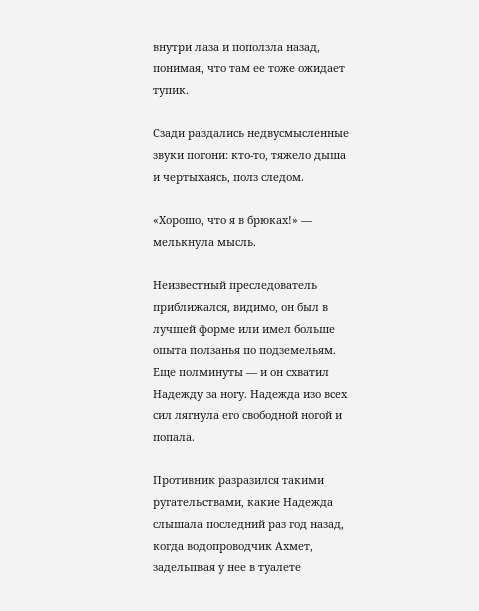внутри лаза и поползла назад, понимая, что там ее тоже ожидает тупик.

Сзади раздались недвусмысленные звуки погони: кто-то, тяжело дыша и чертыхаясь, полз следом.

«Хорошо, что я в брюках!» — мелькнула мысль.

Неизвестный преследователь приближался, видимо, он был в лучшей форме или имел больше опыта ползанья по подземельям. Еще полминуты — и он схватил Надежду за ногу. Надежда изо всех сил лягнула его свободной ногой и попала.

Противник разразился такими ругательствами, какие Надежда слышала последний раз год назад, когда водопроводчик Ахмет, задельпвая у нее в туалете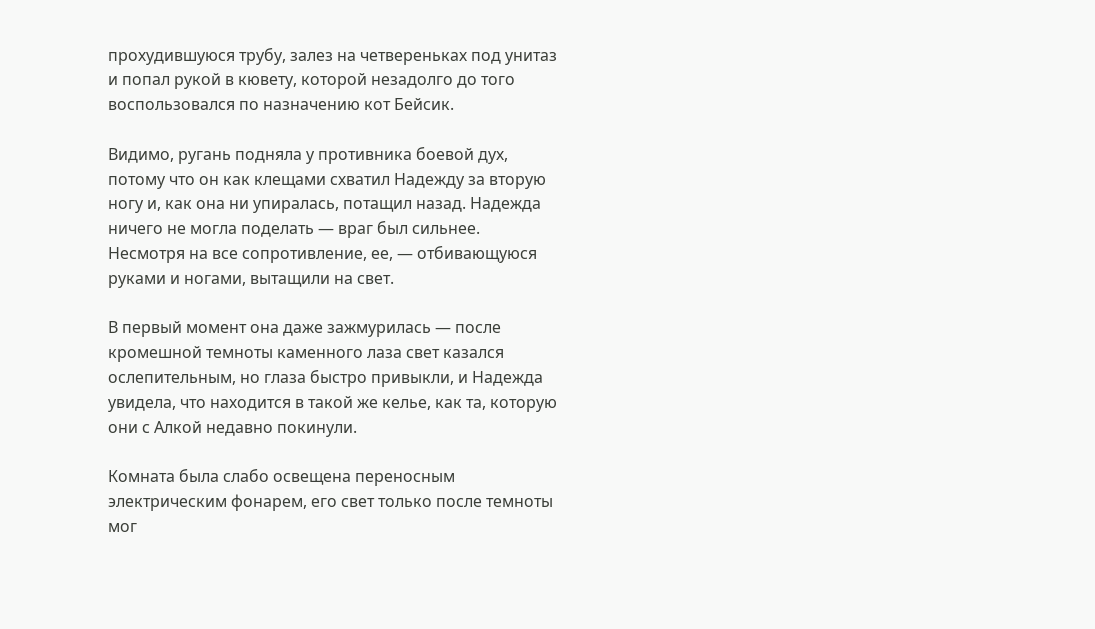прохудившуюся трубу, залез на четвереньках под унитаз и попал рукой в кювету, которой незадолго до того воспользовался по назначению кот Бейсик.

Видимо, ругань подняла у противника боевой дух, потому что он как клещами схватил Надежду за вторую ногу и, как она ни упиралась, потащил назад. Надежда ничего не могла поделать — враг был сильнее. Несмотря на все сопротивление, ее, — отбивающуюся руками и ногами, вытащили на свет.

В первый момент она даже зажмурилась — после кромешной темноты каменного лаза свет казался ослепительным, но глаза быстро привыкли, и Надежда увидела, что находится в такой же келье, как та, которую они с Алкой недавно покинули.

Комната была слабо освещена переносным электрическим фонарем, его свет только после темноты мог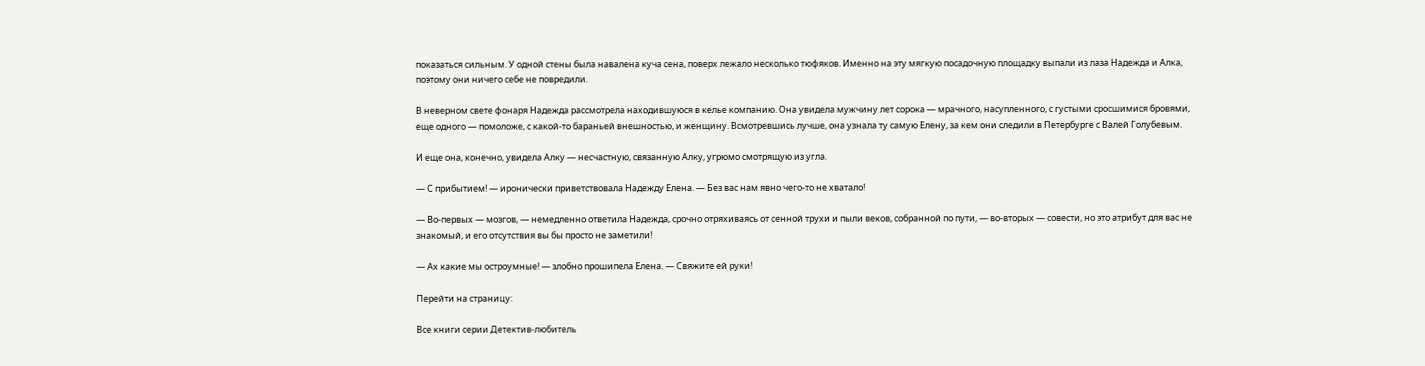показаться сильным. У одной стены была навалена куча сена, поверх лежало несколько тюфяков. Именно на эту мягкую посадочную площадку выпали из лаза Надежда и Алка, поэтому они ничего себе не повредили.

В неверном свете фонаря Надежда рассмотрела находившуюся в келье компанию. Она увидела мужчину лет сорока — мрачного, насупленного, с густыми сросшимися бровями, еще одного — помоложе, с какой-то бараньей внешностью, и женщину. Всмотревшись лучше, она узнала ту самую Елену, за кем они следили в Петербурге с Валей Голубевым.

И еще она, конечно, увидела Алку — несчастную, связанную Алку, угрюмо смотрящую из угла.

— С прибытием! — иронически приветствовала Надежду Елена. — Без вас нам явно чего-то не хватало!

— Во-первых — мозгов, — немедленно ответила Надежда, срочно отряхиваясь от сенной трухи и пыли веков, собранной по пути, — во-вторых — совести, но это атрибут для вас не знакомый, и его отсутствия вы бы просто не заметили!

— Ах какие мы остроумные! — злобно прошипела Елена. — Свяжите ей руки!

Перейти на страницу:

Все книги серии Детектив-любитель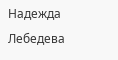Надежда Лебедева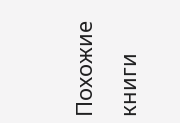Похожие книги